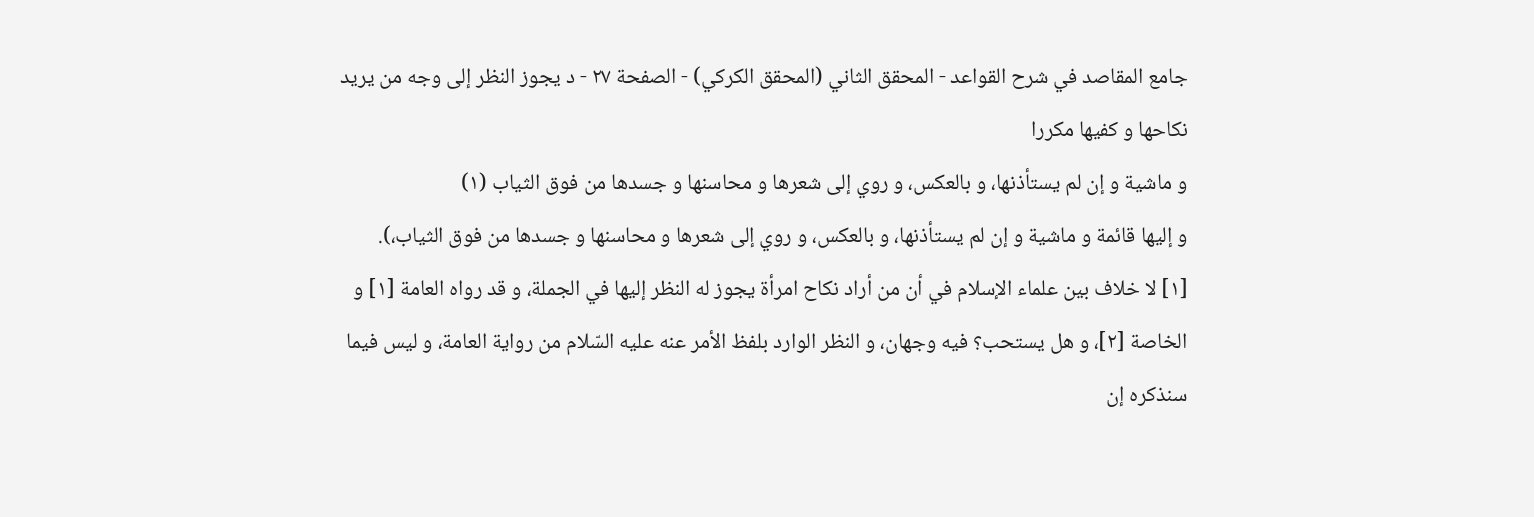جامع المقاصد في شرح القواعد - المحقق الثاني (المحقق الكركي) - الصفحة ٢٧ - د يجوز النظر إلى وجه من يريد نكاحها و كفيها مكررا
و ماشية و إن لم يستأذنها، و بالعكس، و روي إلى شعرها و محاسنها و جسدها من فوق الثياب (١)
و إليها قائمة و ماشية و إن لم يستأذنها، و بالعكس، و روي إلى شعرها و محاسنها و جسدها من فوق الثياب،).
[١] لا خلاف بين علماء الإسلام في أن من أراد نكاح امرأة يجوز له النظر إليها في الجملة، و قد رواه العامة [١] و الخاصة [٢]، و هل يستحب؟ فيه وجهان، و النظر الوارد بلفظ الأمر عنه عليه السّلام من رواية العامة، و ليس فيما سنذكره إن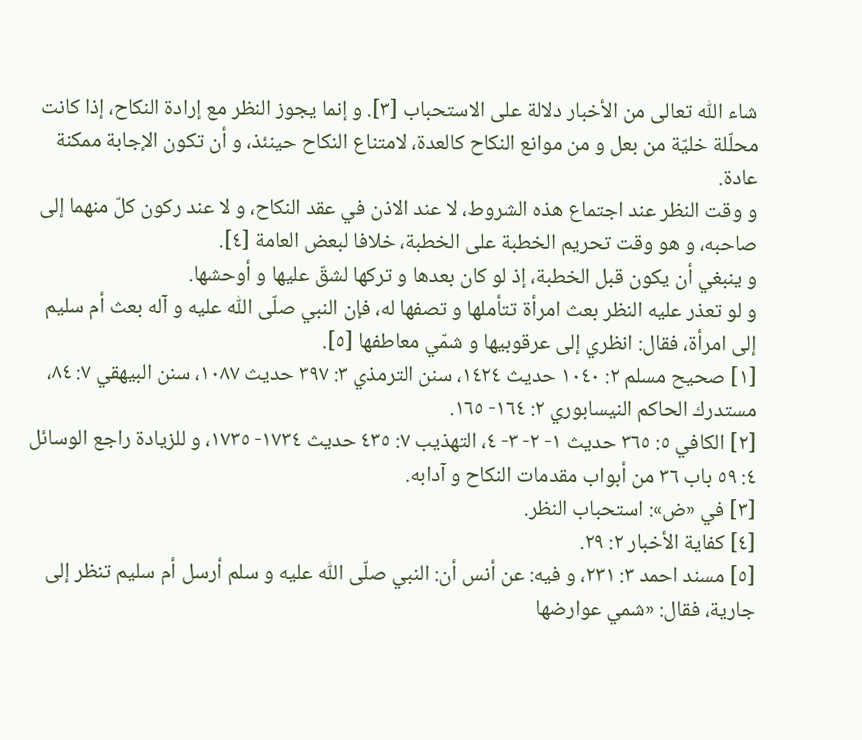شاء اللّٰه تعالى من الأخبار دلالة على الاستحباب [٣]. و إنما يجوز النظر مع إرادة النكاح، إذا كانت محلّلة خليّة من بعل و من موانع النكاح كالعدة، لامتناع النكاح حينئذ، و أن تكون الإجابة ممكنة عادة.
و وقت النظر عند اجتماع هذه الشروط، لا عند الاذن في عقد النكاح، و لا عند ركون كلّ منهما إلى صاحبه، و هو وقت تحريم الخطبة على الخطبة، خلافا لبعض العامة [٤].
و ينبغي أن يكون قبل الخطبة، إذ لو كان بعدها و تركها لشقّ عليها و أوحشها.
و لو تعذر عليه النظر بعث امرأة تتأملها و تصفها له، فإن النبي صلّى اللّٰه عليه و آله بعث أم سليم إلى امرأة، فقال: انظري إلى عرقوبيها و شمّي معاطفها [٥].
[١] صحيح مسلم ٢: ١٠٤٠ حديث ١٤٢٤، سنن الترمذي ٣: ٣٩٧ حديث ١٠٨٧، سنن البيهقي ٧: ٨٤، مستدرك الحاكم النيسابوري ٢: ١٦٤- ١٦٥.
[٢] الكافي ٥: ٣٦٥ حديث ١- ٢- ٣- ٤، التهذيب ٧: ٤٣٥ حديث ١٧٣٤- ١٧٣٥، و للزيادة راجع الوسائل ٤: ٥٩ باب ٣٦ من أبواب مقدمات النكاح و آدابه.
[٣] في «ض»: استحباب النظر.
[٤] كفاية الأخبار ٢: ٢٩.
[٥] مسند احمد ٣: ٢٣١، و فيه: عن أنس أن: النبي صلّى اللّٰه عليه و سلم أرسل أم سليم تنظر إلى جارية، فقال: «شمي عوارضها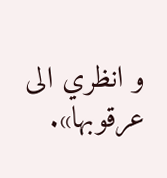و انظري الى عرقوبها».